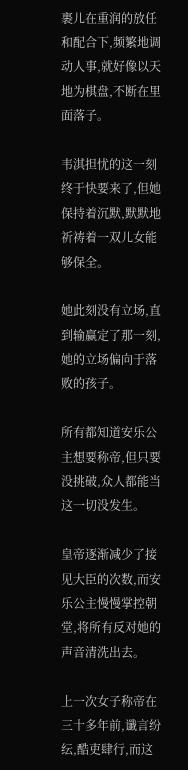裹儿在重润的放任和配合下,频繁地调动人事,就好像以天地为棋盘,不断在里面落子。

韦淇担忧的这一刻终于快要来了,但她保持着沉默,默默地祈祷着一双儿女能够保全。

她此刻没有立场,直到输赢定了那一刻,她的立场偏向于落败的孩子。

所有都知道安乐公主想要称帝,但只要没挑破,众人都能当这一切没发生。

皇帝逐渐减少了接见大臣的次数,而安乐公主慢慢掌控朝堂,将所有反对她的声音清洗出去。

上一次女子称帝在三十多年前,谶言纷纭,酷吏肆行,而这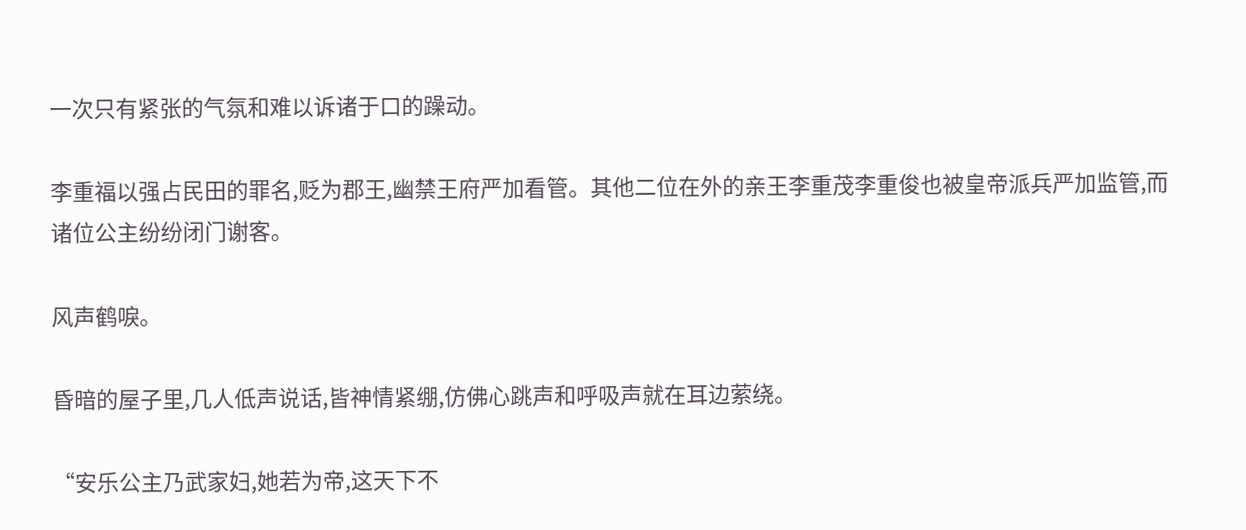一次只有紧张的气氛和难以诉诸于口的躁动。

李重福以强占民田的罪名,贬为郡王,幽禁王府严加看管。其他二位在外的亲王李重茂李重俊也被皇帝派兵严加监管,而诸位公主纷纷闭门谢客。

风声鹤唳。

昏暗的屋子里,几人低声说话,皆神情紧绷,仿佛心跳声和呼吸声就在耳边萦绕。

“安乐公主乃武家妇,她若为帝,这天下不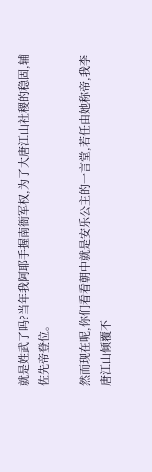就是姓武了吗?当年我阿耶手握南衙军权,为了大唐江山社稷的稳固,辅佐先帝登位。

然而现在呢,你们看看朝中就是安乐公主的一言堂,若任由她称帝,我李唐江山倾覆不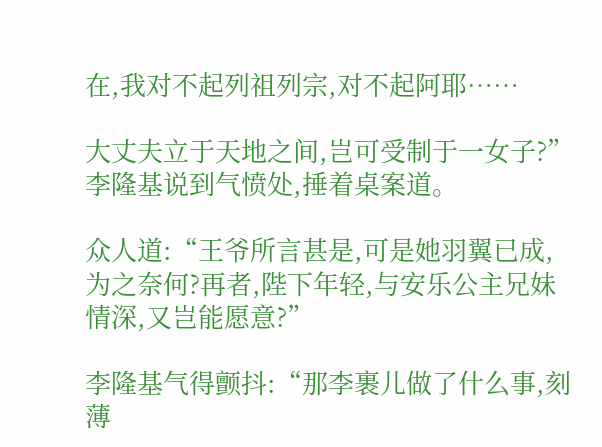在,我对不起列祖列宗,对不起阿耶……

大丈夫立于天地之间,岂可受制于一女子?”李隆基说到气愤处,捶着桌案道。

众人道:“王爷所言甚是,可是她羽翼已成,为之奈何?再者,陛下年轻,与安乐公主兄妹情深,又岂能愿意?”

李隆基气得颤抖:“那李裹儿做了什么事,刻薄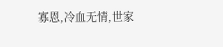寡恩,冷血无情,世家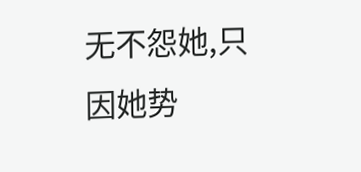无不怨她,只因她势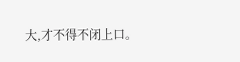大,才不得不闭上口。